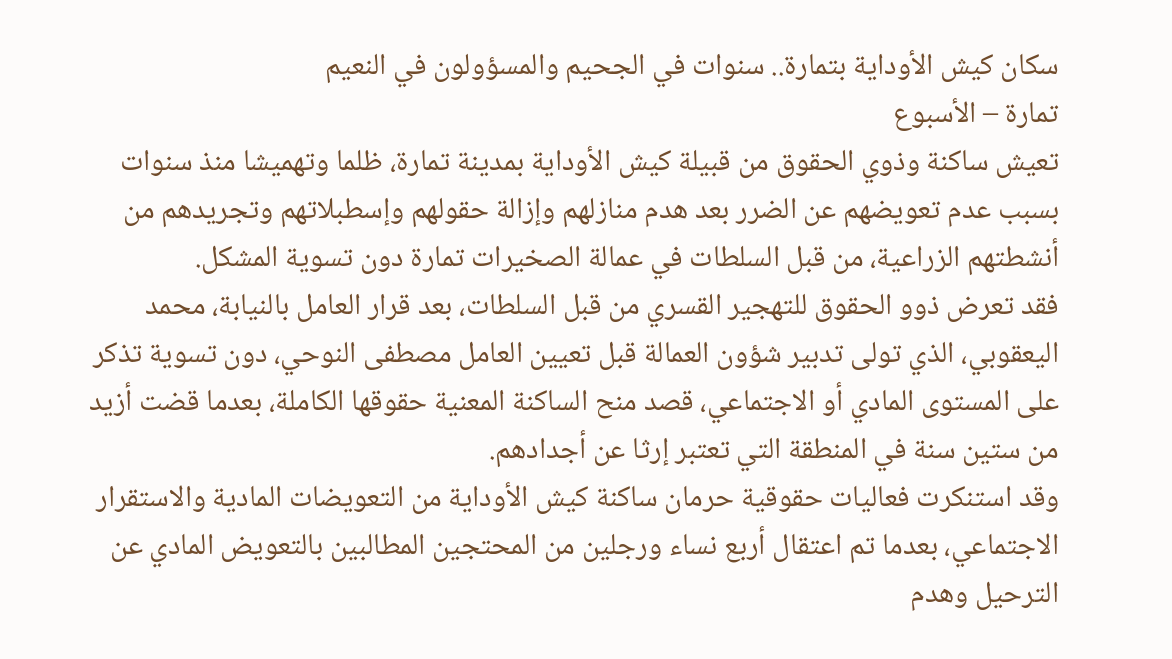سكان كيش الأوداية بتمارة.. سنوات في الجحيم والمسؤولون في النعيم
تمارة – الأسبوع
تعيش ساكنة وذوي الحقوق من قبيلة كيش الأوداية بمدينة تمارة، ظلما وتهميشا منذ سنوات بسبب عدم تعويضهم عن الضرر بعد هدم منازلهم وإزالة حقولهم وإسطبلاتهم وتجريدهم من أنشطتهم الزراعية، من قبل السلطات في عمالة الصخيرات تمارة دون تسوية المشكل.
فقد تعرض ذوو الحقوق للتهجير القسري من قبل السلطات، بعد قرار العامل بالنيابة، محمد اليعقوبي، الذي تولى تدبير شؤون العمالة قبل تعيين العامل مصطفى النوحي، دون تسوية تذكر على المستوى المادي أو الاجتماعي، قصد منح الساكنة المعنية حقوقها الكاملة، بعدما قضت أزيد من ستين سنة في المنطقة التي تعتبر إرثا عن أجدادهم.
وقد استنكرت فعاليات حقوقية حرمان ساكنة كيش الأوداية من التعويضات المادية والاستقرار الاجتماعي، بعدما تم اعتقال أربع نساء ورجلين من المحتجين المطالبين بالتعويض المادي عن الترحيل وهدم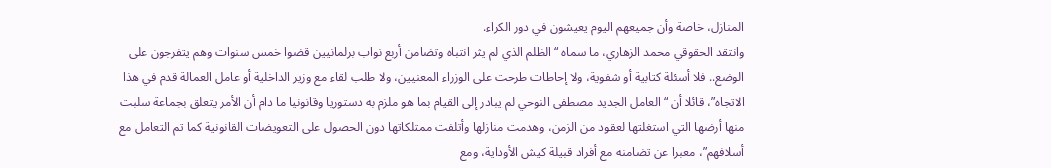المنازل، خاصة وأن جميعهم اليوم يعيشون في دور الكراء.
وانتقد الحقوقي محمد الزهاري، ما سماه “الظلم الذي لم يثر انتباه وتضامن أربع نواب برلمانيين قضوا خمس سنوات وهم يتفرجون على الوضع.. فلا أسئلة كتابية أو شفوية، ولا إحاطات طرحت على الوزراء المعنيين، ولا طلب لقاء مع وزير الداخلية أو عامل العمالة قدم في هذا الاتجاه”، قائلا أن “العامل الجديد مصطفى النوحي لم يبادر إلى القيام بما هو ملزم به دستوريا وقانونيا ما دام أن الأمر يتعلق بجماعة سلبت منها أرضها التي استغلتها لعقود من الزمن، وهدمت منازلها وأتلفت ممتلكاتها دون الحصول على التعويضات القانونية كما تم التعامل مع أسلافهم”، معبرا عن تضامنه مع أفراد قبيلة كيش الأوداية، ومع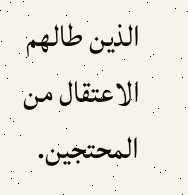الذين طالهم الاعتقال من المحتجين.